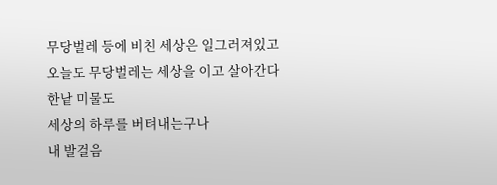무당벌레 등에 비친 세상은 일그러져있고
오늘도 무당벌레는 세상을 이고 살아간다
한낱 미물도
세상의 하루를 버텨내는구나
내 발걸음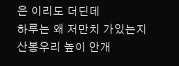은 이리도 더딘데
하루는 왜 저만치 가있는지
산봉우리 높이 안개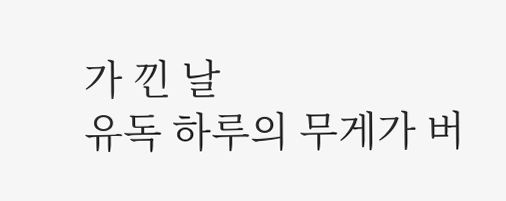가 낀 날
유독 하루의 무게가 버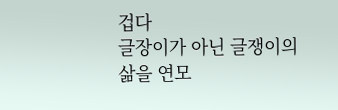겁다
글장이가 아닌 글쟁이의 삶을 연모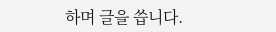하며 글을 씁니다.